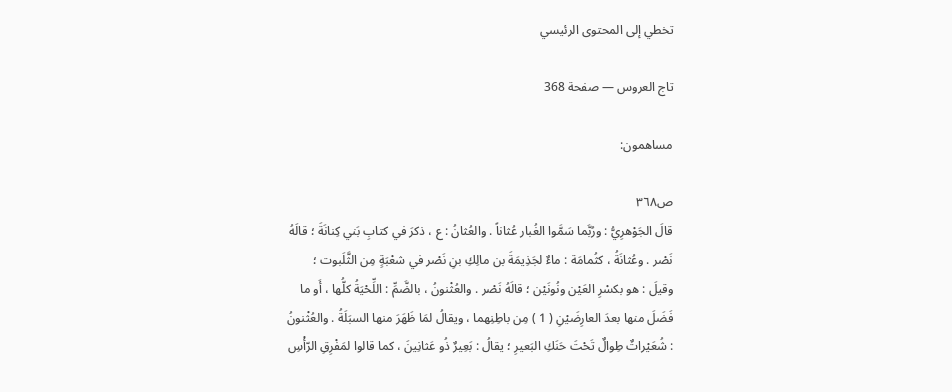تخطي إلى المحتوى الرئيسي

تاج العروس — صفحة 368

مساهمون:

ص٣٦٨
قالَ الجَوْهرِيُّ : ورُبَّما سَمَّوا الغُبار عُثاناً . والعُثانُ : ع ، ذكرَ في كتابِ بَني كِنانَةَ ؛ قالَهُ نَصْر . وعُثانَةُ ، كثُمامَة : ماءٌ لجَذِيمَةَ بن مالِكِ بنِ نَصْر في شعْبَةٍ مِن الثَّلَبوت ؛ وقيلَ : هو بكسْرِ العَيْن ونُونَيْن ؛ قالَهُ نَصْر . والعُثْنونُ ، بالضَّمِّ : اللِّحْيَةُ كلُّها ، أَو ما فَضَلَ منها بعدَ العارِضَيْنِ ( 1 ) مِن باطِنِهما ، ويقالُ لمَا ظَهَرَ منها السبَلَةُ . والعُثْنونُ : شُعَيْراتٌ طِوالٌ تَحْتَ حَنَكِ البَعيرِ ؛ يقالُ : بَعِيرٌ ذُو عَثانِينَ ، كما قالوا لمَفْرِقِ الرّأْسِ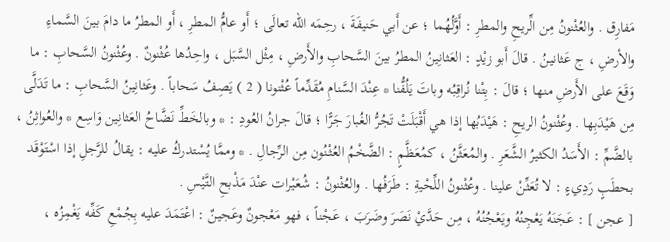مَفارِق . والعُثْنونُ مِن الِّريحِ والمطرِ : أَوَّلُهُما ؛ عن أَبي حَنيفَةَ ، رحِمَه الله تعالَى ؛ أَو عامُّ المطرِ ، أَو المطرُ ما دامَ بينَ السَّماءِ والأرضِ ، ج عَثانينُ . قالَ أَبو زيْدٍ : العَثانِينُ المطرُ بينَ السَّحابِ والأَرضِ ، مِثْل السَّبَل ، واحِدُها عُثْنونٌ . وعُثْنونُ السَّحابِ : ما وَقَعَ على الأَرضِ منها ؛ قالَ : بِتْنا نُراقِبُه وباتَ يَلُفُّنا * عِنْدَ السَّنامِ مُقَدِّماً عُثْنونا ( 2 ) يَصِفُ سَحاباً . وعَثانِينُ السَّحابِ : ما تَدَلَّى مِن هَيْدَبِها . وعُثْنونُ الريحِ : هَيْدَبُها إذا هي أَقْبَلَتْ تَجُرُّ الغُبارَ جَرًّا ؛ قالَ جرانُ العُودِ : * وبالخَطِّ نَضَّاحُ العَثانِين وَاسِع * والعُواثِنُ ، بالضَّمِّ : الأَسَدُ الكثيرُ الشَّعَرِ . والمُعَثَّنُ ، كمُعَظَّمٍ : الضَّخْمُ العُثْنُون مِن الرِّجالِ . * وممَّا يُسْتدركُ عليه : يقالُ للرَّجلِ إذا اسْتَوْقَد بحطَبٍ رَدِيءٍ : لا تُعَثِّنْ علينا . وعُثْنونُ اللِّحْيةِ : طَرَفُها . والعُثْنونُ : شُعَيْرات عنْدَ مَذْبحِ التَّيْسِ .
[ عجن ] : عَجَنَهُ يَعْجِنُهُ ويَعْجُنُهُ ، مِن حَدَّيْ نَصَرَ وضَرَبَ ، عَجْناً ، فهو مَعْجونٌ وعَجينٌ : اعْتَمَدَ عليه بِجُمْعِ كَفِّه يَغْمِزُه ،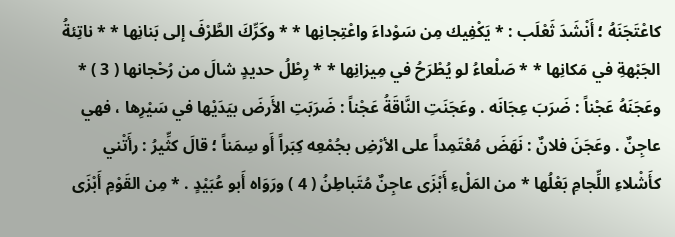كاعْتَجَنَهُ ؛ أَنْشَدَ ثَعْلَب : * يَكْفِيك مِن سَوْداءَ واعْتِجانِها * * وكَرِّكَ الطَّرْفَ إلى بَنانِها * * ناتِئةُ الجَبْهةِ في مَكانِها * * صَلْعاءُ لو يُطْرَحُ في مِيزانِها * * رِطْلُ حديدٍ شالَ من رُحْجانها ( 3 ) * وعَجَنَهُ عَجْناً : ضَرَبَ عِجَانَه . وعَجَنَتِ النَّاقَةُ عَجْناً : ضَرَبَتِ الأَرضَ بيَدَيْها في سَيْرِها ، فهي عاجِنٌ . وعَجَنَ فلانٌ : نَهَضَ مُعْتَمِداً على الأرْضِ بجُمْعِه كِبَراً أَو سِمَناً ؛ قالَ كثِّيرُ : رأَتْني كأَشْلاءِ اللِّجامِ بَعْلُها * من المَلْءِ أَبْزَى عاجِنٌ مُتَباطِنُ ( 4 ) ورَوَاه أَبو عُبَيْدٍ . * مِن القَوْمِ أَبْزَى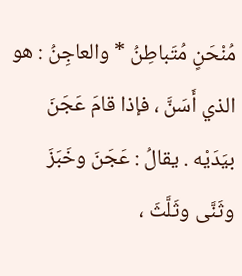مُنْحَنٍ مُتَباطِنُ * والعاجِنُ : هو الذي أَسَنَّ ، فإذا قامَ عَجَنَ بيَدَيْه . يقالُ : عَجَنَ وخَبَزَ وثَنَّى وثَلَّثَ ،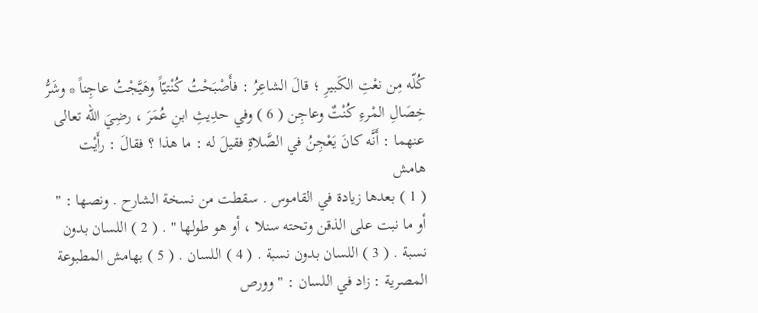كُلّه مِن نعْتِ الكَبيرِ ؛ قالَ الشاعِرُ : فأَصْبَحْتُ كُنْتيّاً وهَيَّجْتُ عاجِناً * وشَرُّ خِصَالِ المْرءِ كُنْتٌ وعاجِن ( 6 ) وفي حدِيثِ ابنِ عُمَرَ ، رضِيَ الله تعالى عنهما : أَنَّه كانَ يَعْجِنُ في الصَّلاةِ فقيلَ له : ما هذا ؟ فقالَ : رأَيْت
هامش
( 1 ) بعدها زيادة في القاموس . سقطت من نسخة الشارح . ونصها : " أو ما نبت على الذقن وتحته سنلا ، أو هو طولها " . ( 2 ) اللسان بدون نسبة . ( 3 ) اللسان بدون نسبة . ( 4 ) اللسان . ( 5 ) بهامش المطبوعة المصرية : زاد في اللسان : " وورص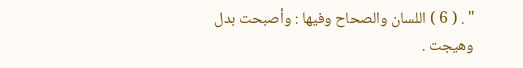" . ( 6 ) اللسان والصحاح وفيها : وأصبحت بدل وهيجت .